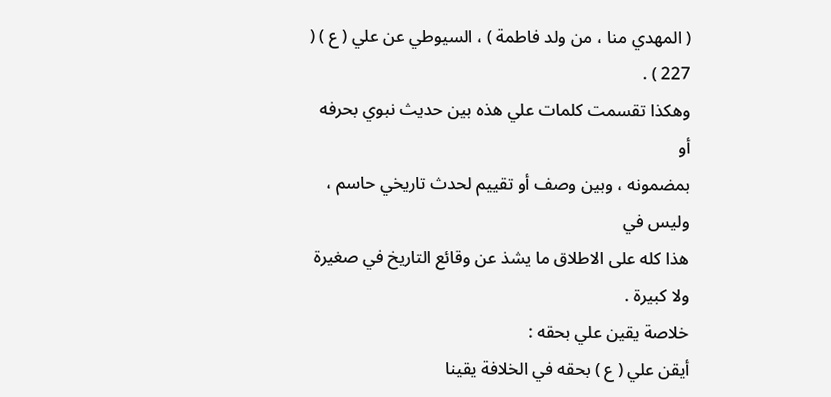( المهدي منا ، من ولد فاطمة ) ، السيوطي عن علي ( ع ) ( 227 ) .
وهكذا تقسمت كلمات علي هذه بين حديث نبوي بحرفه أو
بمضمونه ، وبين وصف أو تقييم لحدث تاريخي حاسم ، وليس في
هذا كله على الاطلاق ما يشذ عن وقائع التاريخ في صغيرة ولا كبيرة .
خلاصة يقين علي بحقه :
أيقن علي ( ع ) بحقه في الخلافة يقينا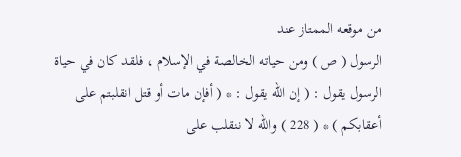من موقعه الممتاز عند
الرسول ( ص ) ومن حياته الخالصة في الإسلام ، فلقد كان في حياة
الرسول يقول : ( إن الله يقول : * ( أفإن مات أو قتل انقلبتم على
أعقابكم ) * ( 228 ) والله لا ننقلب على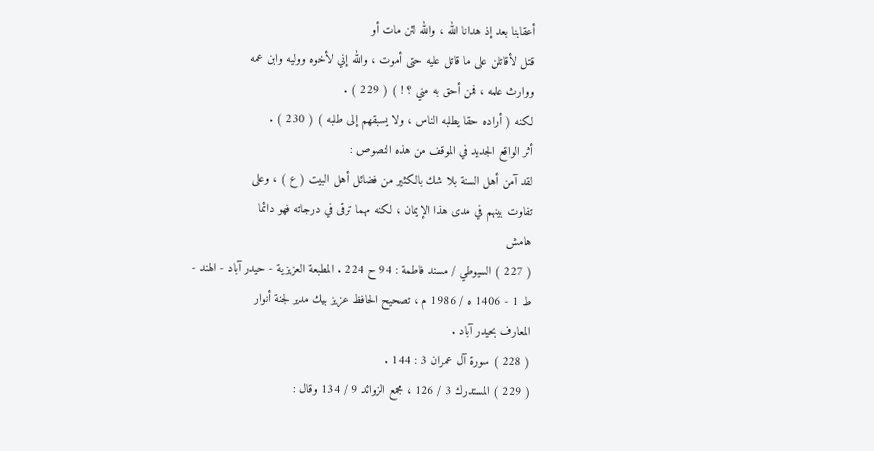أعقابنا بعد إذ هدانا الله ، والله لئن مات أو
قتل لأقاتلن على ما قاتل عليه حتى أموت ، والله إني لأخوه ووليه وابن عمه
ووارث علمه ، فمن أحق به مني ؟ ! ) ( 229 ) .
لكنه ( أراده حقا يطلبه الناس ، ولا يسبقهم إلى طلبه ) ( 230 ) .
أثر الواقع الجديد في الموقف من هذه النصوص :
لقد آمن أهل السنة بلا شك بالكثير من فضائل أهل البيت ( ع ) ، وعلى
تفاوت بينهم في مدى هذا الإيمان ، لكنه مهما ترقى في درجاته فهو دائما
هامش
( 227 ) السيوطي / مسند فاطمة : 94 ح 224 . المطبعة العزيزية - حيدر آباد - الهند -
ط 1 - 1406 ه / 1986 م ، تصحيح الحافظ عزيز بيك مدير لجنة أنوار
المعارف بحيدر آباد .
( 228 ) سورة آل عمران 3 : 144 .
( 229 ) المستدرك 3 / 126 ، مجمع الزوائد 9 / 134 وقال :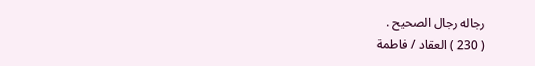رجاله رجال الصحيح .
( 230 ) العقاد / فاطمة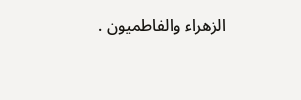الزهراء والفاطميون .